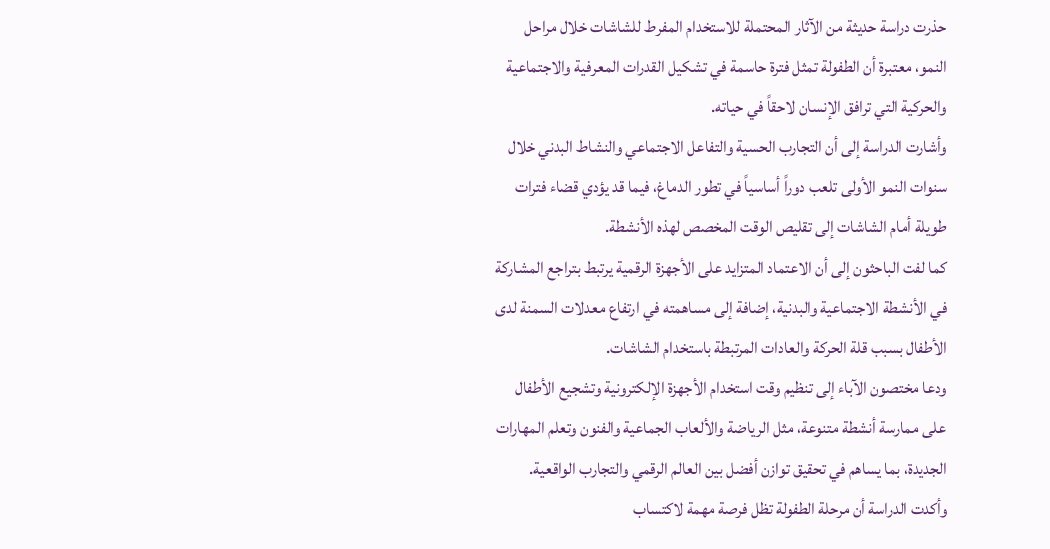حذرت دراسة حديثة من الآثار المحتملة للاستخدام المفرط للشاشات خلال مراحل النمو، معتبرة أن الطفولة تمثل فترة حاسمة في تشكيل القدرات المعرفية والاجتماعية والحركية التي ترافق الإنسان لاحقاً في حياته.
وأشارت الدراسة إلى أن التجارب الحسية والتفاعل الاجتماعي والنشاط البدني خلال سنوات النمو الأولى تلعب دوراً أساسياً في تطور الدماغ، فيما قد يؤدي قضاء فترات طويلة أمام الشاشات إلى تقليص الوقت المخصص لهذه الأنشطة.
كما لفت الباحثون إلى أن الاعتماد المتزايد على الأجهزة الرقمية يرتبط بتراجع المشاركة في الأنشطة الاجتماعية والبدنية، إضافة إلى مساهمته في ارتفاع معدلات السمنة لدى الأطفال بسبب قلة الحركة والعادات المرتبطة باستخدام الشاشات.
ودعا مختصون الآباء إلى تنظيم وقت استخدام الأجهزة الإلكترونية وتشجيع الأطفال على ممارسة أنشطة متنوعة، مثل الرياضة والألعاب الجماعية والفنون وتعلم المهارات الجديدة، بما يساهم في تحقيق توازن أفضل بين العالم الرقمي والتجارب الواقعية.
وأكدت الدراسة أن مرحلة الطفولة تظل فرصة مهمة لاكتساب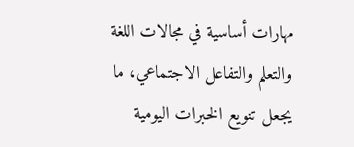مهارات أساسية في مجالات اللغة والتعلم والتفاعل الاجتماعي، ما يجعل تنويع الخبرات اليومية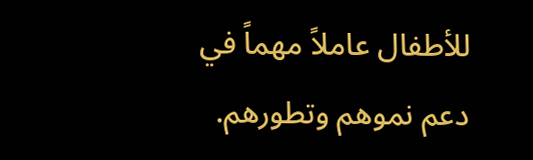للأطفال عاملاً مهماً في دعم نموهم وتطورهم.